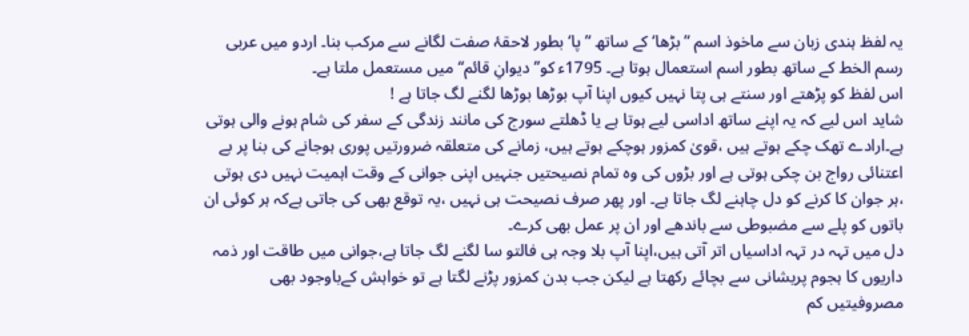یہ لفظ ہندی زبان سے ماخوذ اسم ‘’بڑھا‘ کے ساتھ ‘’پا‘ بطور لاحقۂ صفت لگانے سے مرکب بنا۔ اردو میں عربی رسم الخط کے ساتھ بطور اسم استعمال ہوتا ہے۔ 1795ء کو’’دیوانِ قائم‘‘ میں مستعمل ملتا ہے۔
اس لفظ کو پڑھتے اور سنتے ہی پتا نہیں کیوں اپنا آپ بوڑھا بوڑھا لگنے لگ جاتا ہے !
شاید اس لیے کہ یہ اپنے ساتھ اداسی لیے ہوتا ہے یا ڈھلتے سورج کی مانند زندگی کے سفر کی شام ہونے والی ہوتی ہے۔ارادے تھک چکے ہوتے ہیں ،قویٰ کمزور ہوچکے ہوتے ہیں، زمانے کی متعلقہ ضرورتیں پوری ہوجانے کی بنا پر بے اعتنائی رواج بن چکی ہوتی ہے اور بڑوں کی وہ تمام نصیحتیں جنہیں اپنی جوانی کے وقت اہمیت نہیں دی ہوتی ،ہر جوان کا کرنے کو دل چاہنے لگ جاتا ہے۔ اور پھر صرف نصیحت ہی نہیں ،یہ توقع بھی کی جاتی ہےکہ ہر کوئی ان باتوں کو پلے سے مضبوطی سے باندھے اور ان پر عمل بھی کرے۔
دل میں تہہ در تہہ اداسیاں اتر آتی ہیں،اپنا آپ بلا وجہ ہی فالتو سا لگنے لگ جاتا ہے،جوانی میں طاقت اور ذمہ داریوں کا ہجوم پریشانی سے بچائے رکھتا ہے لیکن جب بدن کمزور پڑنے لگتا ہے تو خواہش کےباوجود بھی مصروفیتیں کم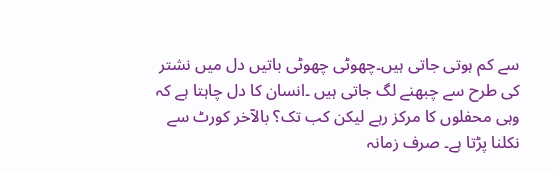سے کم ہوتی جاتی ہیں۔چھوٹی چھوٹی باتیں دل میں نشتر کی طرح سے چبھنے لگ جاتی ہیں ۔انسان کا دل چاہتا ہے کہ وہی محفلوں کا مرکز رہے لیکن کب تک؟ بالآخر کورٹ سے نکلنا پڑتا ہے۔ صرف زمانہ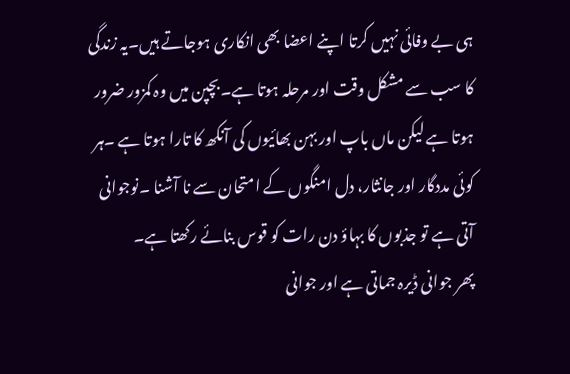ہی بے وفائی نہیں کرتا اپنے اعضا بھی انکاری ہوجاتے ہیں۔یہ زندگی کا سب سے مشکل وقت اور مرحلہ ہوتا ہے۔بچپن میں وہ کمزور ضرور ہوتا ہے لیکن ماں باپ اور بہن بھائیوں کی آنکھ کا تارا ہوتا ہے ۔ہر کوئی مددگار اور جانثار، دل امنگوں کے امتحان سے نا آشنا ۔نوجوانی آتی ہے تو جذبوں کا بہاؤ دن رات کو قوس بنائے رکھتا ہے۔
پھر جوانی ڈیرہ جماتی ہے اور جوانی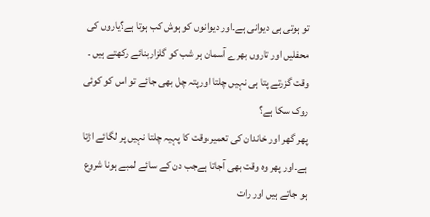تو ہوتی ہی دیوانی ہے۔اور دیوانوں کو ہوش کب ہوتا ہے؟یاروں کی محفلیں اور تاروں بھرے آسمان ہر شب کو گلزاربنائے رکھتے ہیں ۔
وقت گزرتے پتا ہی نہیں چلتا اورپتہ چل بھی جائے تو اس کو کوئی روک سکا ہے؟
پھر گھر اور خاندان کی تعمیر،وقت کا پہیہ چلتا نہیں پر لگائے اڑتا ہے۔اور پھر وہ وقت بھی آجاتا ہےجب دن کے سائے لمبے ہونا شروع ہو جاتے ہیں اور رات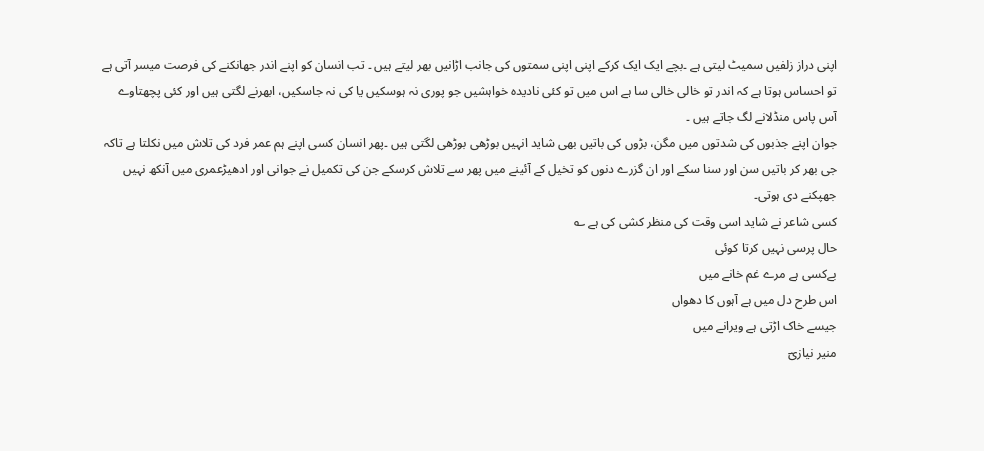اپنی دراز زلفیں سمیٹ لیتی ہے ۔بچے ایک ایک کرکے اپنی اپنی سمتوں کی جانب اڑانیں بھر لیتے ہیں ۔ تب انسان کو اپنے اندر جھانکنے کی فرصت میسر آتی ہے تو احساس ہوتا ہے کہ اندر تو خالی خالی سا ہے اس میں تو کئی نادیدہ خواہشیں جو پوری نہ ہوسکیں یا کی نہ جاسکیں، ابھرنے لگتی ہیں اور کئی پچھتاوے آس پاس منڈلانے لگ جاتے ہیں ۔
جوان اپنے جذبوں کی شدتوں میں مگن، بڑوں کی باتیں بھی شاید انہیں بوڑھی بوڑھی لگتی ہیں ۔پھر انسان کسی اپنے ہم عمر فرد کی تلاش میں نکلتا ہے تاکہ جی بھر کر باتیں سن اور سنا سکے اور ان گزرے دنوں کو تخیل کے آئینے میں پھر سے تلاش کرسکے جن کی تکمیل نے جوانی اور ادھیڑعمری میں آنکھ نہیں جھپکنے دی ہوتی۔
کسی شاعر نے شاید اسی وقت کی منظر کشی کی ہے ؎
حال پرسی نہیں کرتا کوئی
بےکسی ہے مرے غم خانے میں
اس طرح دل میں ہے آہوں کا دھواں
جیسے خاک اڑتی ہے ویرانے میں
منیر نیازیؔ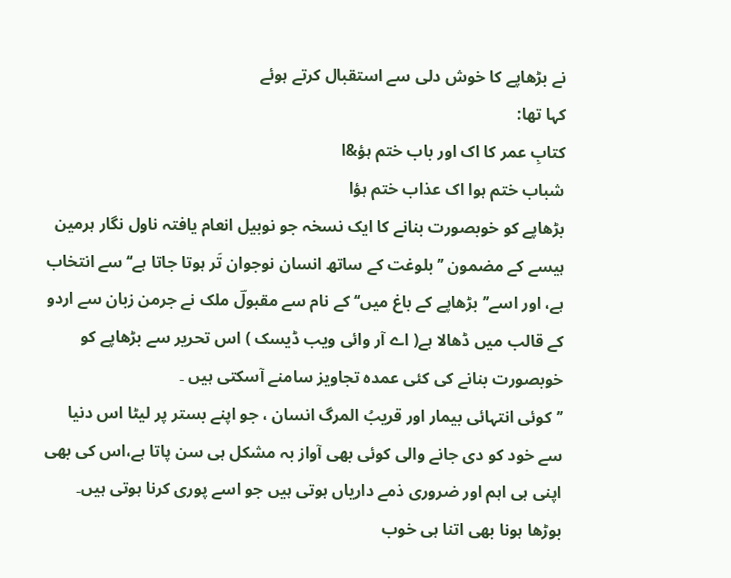نے بڑھاپے کا خوش دلی سے استقبال کرتے ہوئے
کہا تھا:
کتابِ عمر کا اک اور باب ختم ہؤ&ا
شباب ختم ہوا اک عذاب ختم ہؤا
بڑھاپے کو خوبصورت بنانے کا ایک نسخہ جو نوبیل انعام یافتہ ناول نگار ہرمین ہیسے کے مضمون ’’بلوغت کے ساتھ انسان نوجوان تَر ہوتا جاتا ہے‘‘ سے انتخاب ہے، اور اسے’’بڑھاپے کے باغ میں‘‘ کے نام سے مقبولؔ ملک نے جرمن زبان سے اردو کے قالب میں ڈھالا ہے( اے آر وائی ویب ڈیسک ) اس تحریر سے بڑھاپے کو خوبصورت بنانے کی کئی عمدہ تجاویز سامنے آسکتی ہیں ۔
’’کوئی انتہائی بیمار اور قریبُ المرگ انسان ، جو اپنے بستر پر لیٹا اس دنیا سے خود کو دی جانے والی کوئی بھی آواز بہ مشکل ہی سن پاتا ہے،اس کی بھی اپنی ہی اہم اور ضروری ذمے داریاں ہوتی ہیں جو اسے پوری کرنا ہوتی ہیں۔
بوڑھا ہونا بھی اتنا ہی خوب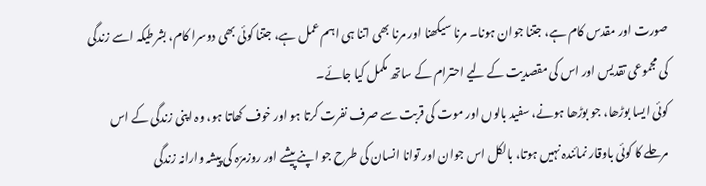صورت اور مقدس کام ہے، جتنا جوان ہونا۔ مرنا سیکھنا اور مرنا بھی اتنا ہی اہم عمل ہے، جتنا کوئی بھی دوسرا کام، بشرطیکہ اسے زندگی کی مجموعی تقدیس اور اس کی مقصدیت کے لیے احترام کے ساتھ مکمل کیا جائے۔
کوئی ایسا بوڑھا، جو بوڑھا ہونے، سفید بالوں اور موت کی قربت سے صرف نفرت کرتا ہو اور خوف کھاتا ہو، وہ اپنی زندگی کے اس مرحلے کا کوئی باوقار نمائندہ نہیں ہوتا، بالکل اس جوان اور توانا انسان کی طرح جو اپنے پیشے اور روزمرّہ کی پیشہ وارانہ زندگی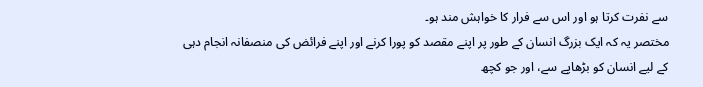سے نفرت کرتا ہو اور اس سے فرار کا خواہش مند ہو۔
مختصر یہ کہ ایک بزرگ انسان کے طور پر اپنے مقصد کو پورا کرنے اور اپنے فرائض کی منصفانہ انجام دہی کے لیے انسان کو بڑھاپے سے، اور جو کچھ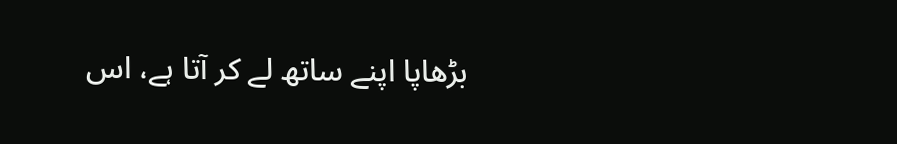بڑھاپا اپنے ساتھ لے کر آتا ہے، اس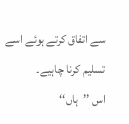سے اتفاق کرتے ہوئے اسے تسلیم کرنا چاہیے۔
اس ’’ہاں‘‘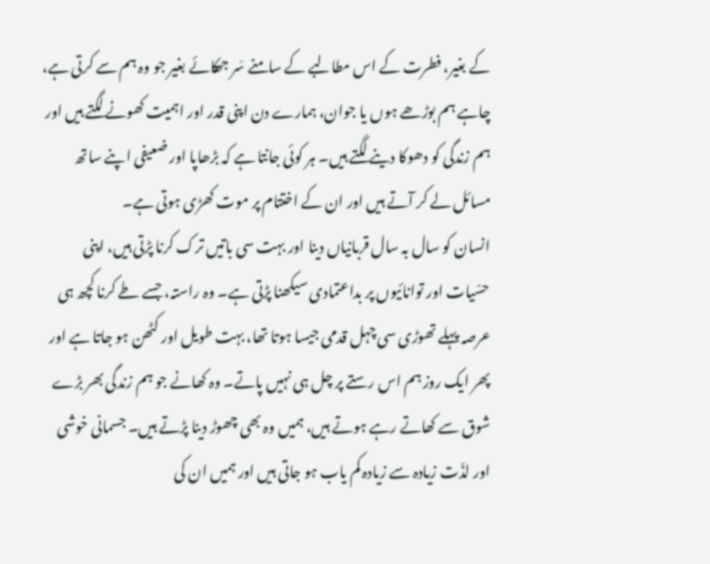کے بغیر، فطرت کے اس مطالبے کے سامنے سَر جھکائے بغیر جو وہ ہم سے کرتی ہے، چاہے ہم بوڑھے ہوں یا جوان، ہمارے دن اپنی قدر اور اہمیت کھونے لگتے ہیں اور ہم زندگی کو دھوکا دینے لگتے ہیں۔ ہر کوئی جانتا ہے کہ بڑھاپا اور ضعیفی اپنے ساتھ مسائل لے کر آتے ہیں اور ان کے اختتام پر موت کھڑی ہوتی ہے۔
انسان کو سال بہ سال قربانیاں دینا اور بہت سی باتیں ترک کرنا پڑتی ہیں، اپنی حسّیات اور توانائیوں پر بداعتمادی سیکھنا پڑتی ہے۔ وہ راستہ، جسے طے کرنا کچھ ہی عرصہ پہلے تھوڑی سی چہل قدمی جیسا ہوتا تھا، بہت طویل اور کٹھن ہو جاتا ہے اور پھر ایک روز ہم اس رستے پر چل ہی نہیں پاتے۔ وہ کھانے جو ہم زندگی بھر بڑے شوق سے کھاتے رہے ہوتے ہیں، ہمیں وہ بھی چھوڑ دینا پڑتے ہیں۔ جسمانی خوشی اور لذّت زیادہ سے زیادہ کم یاب ہو جاتی ہیں اور ہمیں ان کی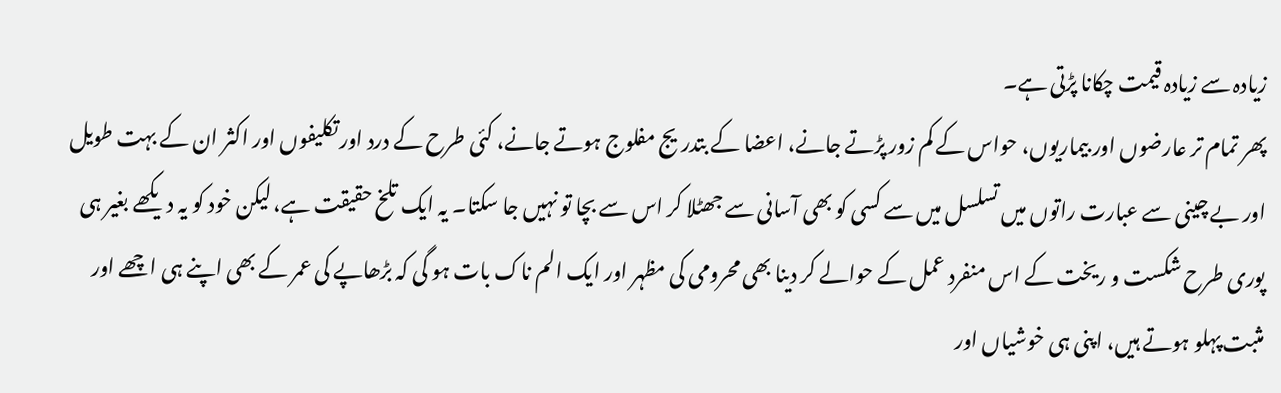زیادہ سے زیادہ قیمت چکانا پڑتی ہے۔
پھر تمام تر عارضوں اور بیماریوں، حواس کے کم زور پڑتے جانے، اعضا کے بتدریج مفلوج ہوتے جانے، کئی طرح کے درد اور تکلیفوں اور اکثر ان کے بہت طویل اور بے چینی سے عبارت راتوں میں تسلسل میں سے کسی کو بھی آسانی سے جھٹلا کر اس سے بچا تو نہیں جا سکتا۔ یہ ایک تلخ حقیقت ہے، لیکن خود کو یہ دیکھے بغیر ہی پوری طرح شکست و ریخت کے اس منفرد عمل کے حوالے کر دینا بھی محرومی کی مظہر اور ایک الم ناک بات ہو گی کہ بڑھاپے کی عمر کے بھی اپنے ہی اچھے اور مثبت پہلو ہوتے ہیں، اپنی ہی خوشیاں اور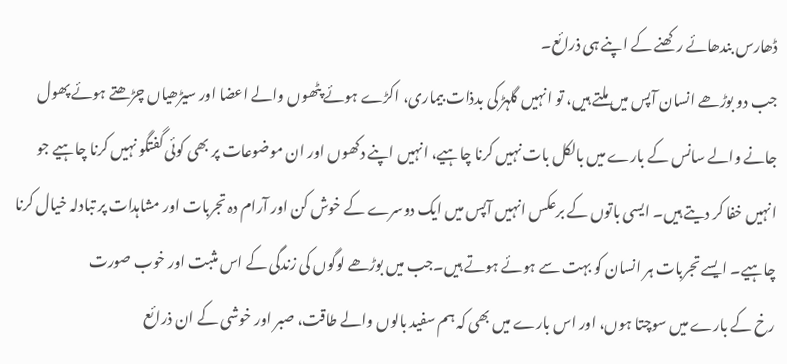ڈھارس بندھائے رکھنے کے اپنے ہی ذرائع۔
جب دو بوڑھے انسان آپس میں ملتے ہیں، تو انہیں گلہڑ کی بدذات بیماری، اکڑے ہوئے پٹھوں والے اعضا اور سیڑھیاں چڑھتے ہوئے پھول جانے والے سانس کے بارے میں بالکل بات نہیں کرنا چاہیے، انہیں اپنے دکھوں اور ان موضوعات پر بھی کوئی گفتگو نہیں کرنا چاہیے جو انہیں خفا کر دیتے ہیں۔ ایسی باتوں کے برعکس انہیں آپس میں ایک دوسرے کے خوش کن اور آرام دہ تجربات اور مشاہدات پر تبادلہ خیال کرنا چاہیے۔ ایسے تجربات ہر انسان کو بہت سے ہوئے ہوتے ہیں۔جب میں بوڑھے لوگوں کی زندگی کے اس مثبت اور خوب صورت
رخ کے بارے میں سوچتا ہوں، اور اس بارے میں بھی کہ ہم سفید بالوں والے طاقت، صبر اور خوشی کے ان ذرائع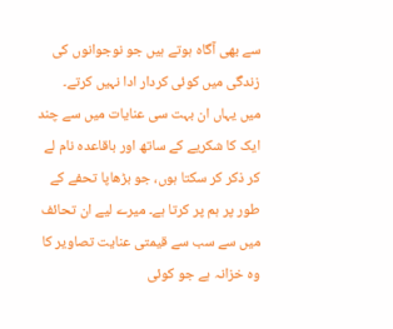سے بھی آگاہ ہوتے ہیں جو نوجوانوں کی زندگی میں کوئی کردار ادا نہیں کرتے۔
میں یہاں ان بہت سی عنایات میں سے چند ایک کا شکریے کے ساتھ اور باقاعدہ نام لے کر ذکر کر سکتا ہوں، جو بڑھاپا تحفے کے طور پر ہم پر کرتا ہے۔ میرے لیے ان تحائف میں سے سب سے قیمتی عنایت تصاویر کا وہ خزانہ ہے جو کوئی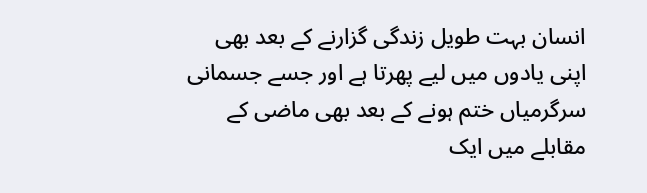انسان بہت طویل زندگی گزارنے کے بعد بھی اپنی یادوں میں لیے پھرتا ہے اور جسے جسمانی سرگرمیاں ختم ہونے کے بعد بھی ماضی کے مقابلے میں ایک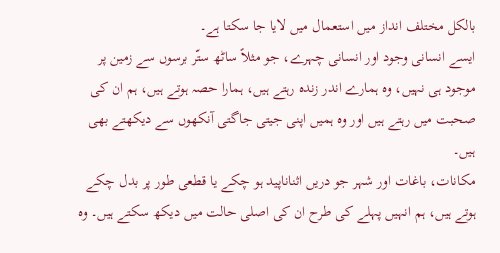بالکل مختلف انداز میں استعمال میں لایا جا سکتا ہے۔
ایسے انسانی وجود اور انسانی چہرے، جو مثلاً ساٹھ ستّر برسوں سے زمین پر موجود ہی نہیں، وہ ہمارے اندر زندہ رہتے ہیں، ہمارا حصہ ہوتے ہیں، ہم ان کی صحبت میں رہتے ہیں اور وہ ہمیں اپنی جیتی جاگتی آنکھوں سے دیکھتے بھی ہیں۔
مکانات، باغات اور شہر جو دریں اثناناپید ہو چکے یا قطعی طور پر بدل چکے ہوتے ہیں، ہم انہیں پہلے کی طرح ان کی اصلی حالت میں دیکھ سکتے ہیں۔ وہ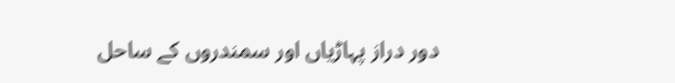دور دراز پہاڑیاں اور سمندروں کے ساحل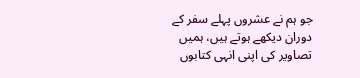جو ہم نے عشروں پہلے سفر کے دوران دیکھے ہوتے ہیں، ہمیں تصاویر کی اپنی انہی کتابوں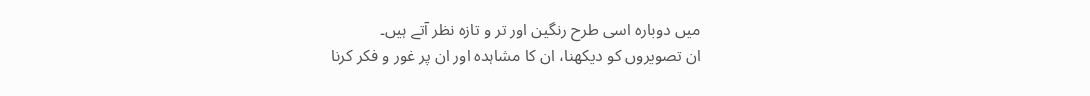میں دوبارہ اسی طرح رنگین اور تر و تازہ نظر آتے ہیں۔
ان تصویروں کو دیکھنا، ان کا مشاہدہ اور ان پر غور و فکر کرنا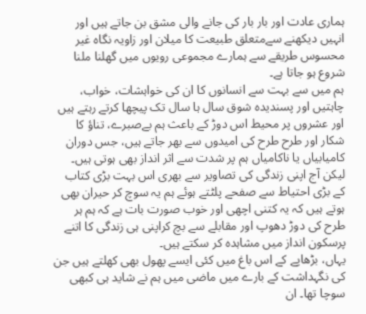ہماری عادت اور بار بار کی جانے والی مشق بن جاتے ہیں اور انہیں دیکھنے سےمتعلق طبیعت کا میلان اور زاویہ نگاہ غیر محسوس طریقے سے ہمارے مجموعی رویوں میں گھلنا ملنا شروع ہو جاتا ہے۔
ہم میں سے بہت سے انسانوں کا ان کی خواہشات، خواب، چاہتیں اور پسندیدہ شوق سال ہا سال تک پیچھا کرتے رہتے ہیں اور عشروں پر محیط اس دوڑ کے باعث ہم بےصبرے، تناؤ کا شکار اور طرح طرح کی امیدوں سے بھر جاتے ہیں، جس دوران کامیابیاں یا ناکامیاں ہم پر شدت سے اثر انداز بھی ہوتی ہیں۔ لیکن آج اپنی زندگی کی تصاویر سے بھری اس بہت بڑی کتاب کے بڑی احتیاط سے صفحے پلٹتے ہوئے ہم یہ سوچ کر حیران بھی ہوتے ہیں کہ یہ کتنی اچھی اور خوب صورت بات ہے کہ ہم ہر طرح کی دوڑ دھوپ اور مقابلے سے بچ کراپنی ہی زندگی کا اتنے پرسکون انداز میں مشاہدہ کر سکتے ہیں۔
یہاں، بڑھاپے کے اس باغ میں کئی ایسے پھول بھی کھلتے ہیں جن کی نگہداشت کے بارے میں ماضی میں ہم نے شاید ہی کبھی سوچا تھا۔ ان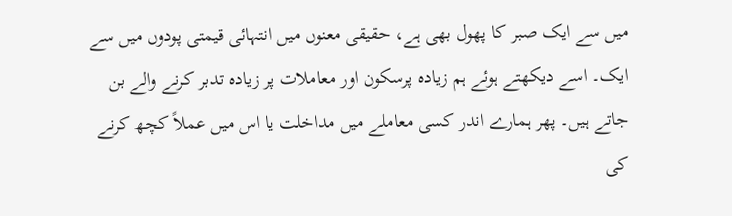میں سے ایک صبر کا پھول بھی ہے، حقیقی معنوں میں انتہائی قیمتی پودوں میں سے ایک۔ اسے دیکھتے ہوئے ہم زیادہ پرسکون اور معاملات پر زیادہ تدبر کرنے والے بن جاتے ہیں۔ پھر ہمارے اندر کسی معاملے میں مداخلت یا اس میں عملاً کچھ کرنے کی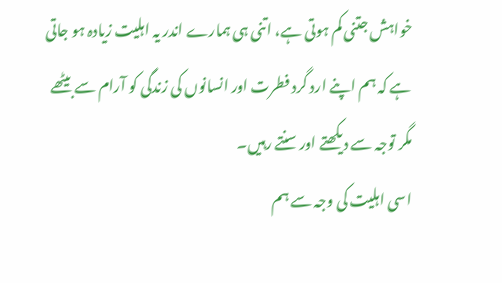خواہش جتنی کم ہوتی ہے، اتنی ہی ہمارے اندر یہ اہلیت زیادہ ہو جاتی ہے کہ ہم اپنے ارد گرد فطرت اور انسانوں کی زندگی کو آرام سے بیٹھے مگر توجہ سے دیکھتے اور سنتے رہیں۔
اسی اہلیت کی وجہ سے ہم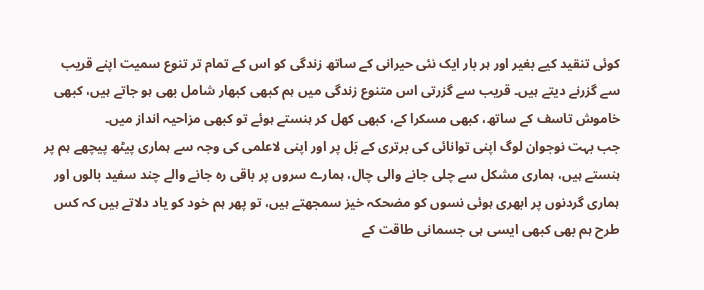کوئی تنقید کیے بغیر اور ہر بار ایک نئی حیرانی کے ساتھ زندگی کو اس کے تمام تر تنوع سمیت اپنے قریب سے گزرنے دیتے ہیں۔ قریب سے گزرتی اس متنوع زندگی میں ہم کبھی کبھار شامل بھی ہو جاتے ہیں، کبھی خاموش تاسف کے ساتھ، کبھی مسکرا کے، کبھی کھل کر ہنستے ہوئے تو کبھی مزاحیہ انداز میں۔
جب بہت نوجوان لوگ اپنی توانائی کی برتری کے بَل پر اور اپنی لاعلمی کی وجہ سے ہماری پیٹھ پیچھے ہم پر ہنستے ہیں، ہماری مشکل سے چلی جانے والی چال، ہمارے سروں پر باقی رہ جانے والے چند سفید بالوں اور ہماری گردنوں پر ابھری ہوئی نسوں کو مضحکہ خیز سمجھتے ہیں، تو پھر ہم خود کو یاد دلاتے ہیں کہ کس طرح ہم بھی کبھی ایسی ہی جسمانی طاقت کے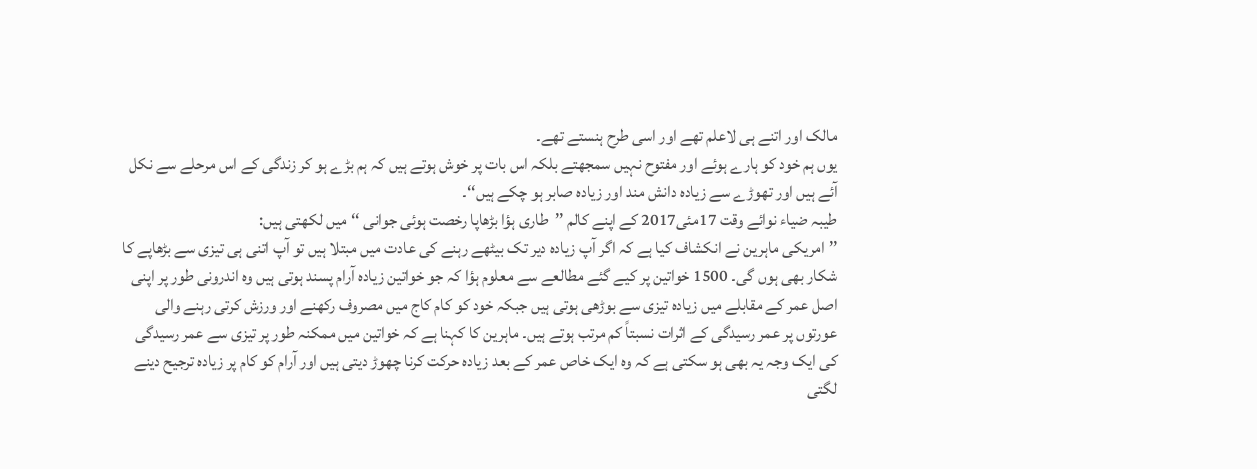مالک اور اتنے ہی لاعلم تھے اور اسی طرح ہنستے تھے۔
یوں ہم خود کو ہارے ہوئے اور مفتوح نہیں سمجھتے بلکہ اس بات پر خوش ہوتے ہیں کہ ہم بڑے ہو کر زندگی کے اس مرحلے سے نکل آئے ہیں اور تھوڑے سے زیادہ دانش مند اور زیادہ صابر ہو چکے ہیں‘‘۔
طیبہ ضیاء نوائے وقت 17مئی2017 کے اپنے کالم ’’طاری ہؤا بڑھاپا رخصت ہوئی جوانی ‘‘میں لکھتی ہیں:
’’امریکی ماہرین نے انکشاف کیا ہے کہ اگر آپ زیادہ دیر تک بیٹھے رہنے کی عادت میں مبتلا ہیں تو آپ اتنی ہی تیزی سے بڑھاپے کا شکار بھی ہوں گی۔ 1500 خواتین پر کیے گئے مطالعے سے معلوم ہؤا کہ جو خواتین زیادہ آرام پسند ہوتی ہیں وہ اندرونی طور پر اپنی اصل عمر کے مقابلے میں زیادہ تیزی سے بوڑھی ہوتی ہیں جبکہ خود کو کام کاج میں مصروف رکھنے اور ورزش کرتی رہنے والی عورتوں پر عمر رسیدگی کے اثرات نسبتاً کم مرتب ہوتے ہیں۔ ماہرین کا کہنا ہے کہ خواتین میں ممکنہ طور پر تیزی سے عمر رسیدگی کی ایک وجہ یہ بھی ہو سکتی ہے کہ وہ ایک خاص عمر کے بعد زیادہ حرکت کرنا چھوڑ دیتی ہیں اور آرام کو کام پر زیادہ ترجیح دینے لگتی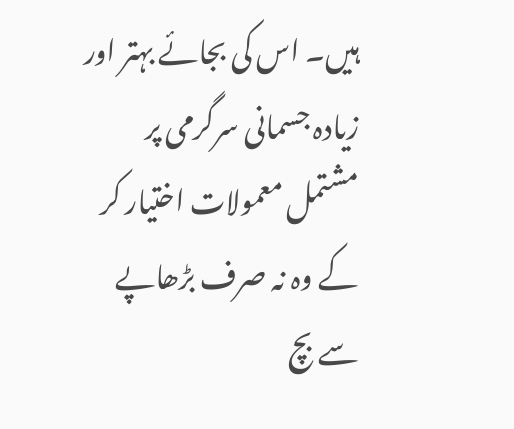ہیں۔ اس کی بجائے بہتر اور زیادہ جسمانی سرگرمی پر مشتمل معمولات اختیار کر کے وہ نہ صرف بڑھاپے سے بچ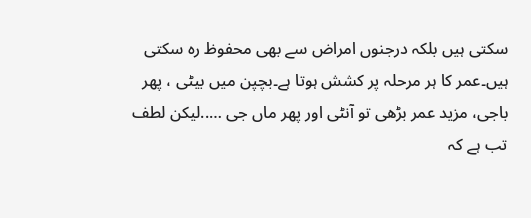سکتی ہیں بلکہ درجنوں امراض سے بھی محفوظ رہ سکتی ہیں۔عمر کا ہر مرحلہ پر کشش ہوتا ہے۔بچپن میں بیٹی ، پھر باجی، مزید عمر بڑھی تو آنٹی اور پھر ماں جی …..لیکن لطف تب ہے کہ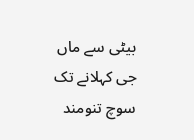بیٹی سے ماں جی کہلانے تک سوچ تنومند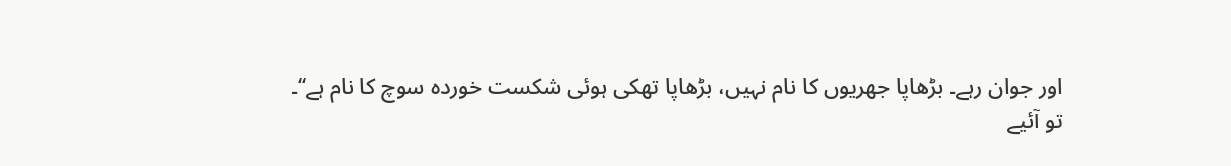اور جوان رہے۔ بڑھاپا جھریوں کا نام نہیں، بڑھاپا تھکی ہوئی شکست خوردہ سوچ کا نام ہے‘‘۔
تو آئیے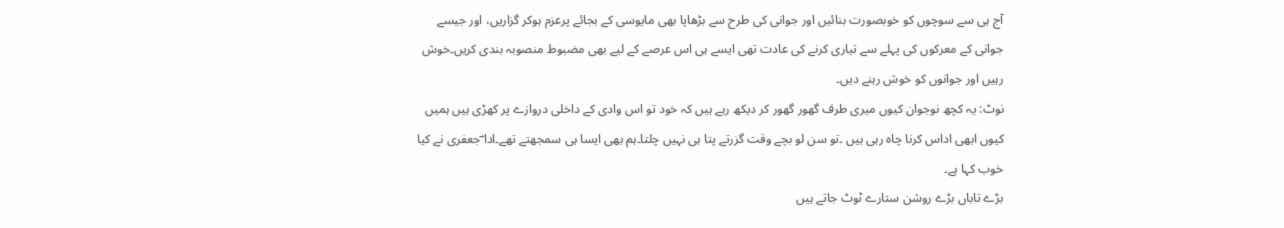آج ہی سے سوچوں کو خوبصورت بنائیں اور جوانی کی طرح سے بڑھاپا بھی مایوسی کے بجائے پرعزم ہوکر گزاریں، اور جیسے جوانی کے معرکوں کی پہلے سے تیاری کرنے کی عادت تھی ایسے ہی اس عرصے کے لیے بھی مضبوط منصوبہ بندی کریں۔خوش رہیں اور جوانوں کو خوش رہنے دیں۔
نوٹ: یہ کچھ نوجوان کیوں میری طرف گھور گھور کر دیکھ رہے ہیں کہ خود تو اس وادی کے داخلی دروازے پر کھڑی ہیں ہمیں کیوں ابھی اداس کرنا چاہ رہی ہیں ۔تو سن لو بچے وقت گزرتے پتا ہی نہیں چلتا۔ہم بھی ایسا ہی سمجھتے تھے۔ادا ؔجعفری نے کیا خوب کہا ہے۔
بڑے تاباں بڑے روشن ستارے ٹوٹ جاتے ہیں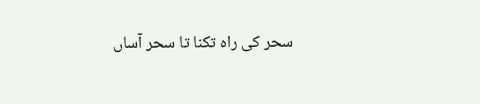سحر کی راہ تکنا تا سحر آساں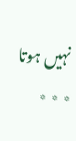نہیں ہوتا
٭ ٭ ٭